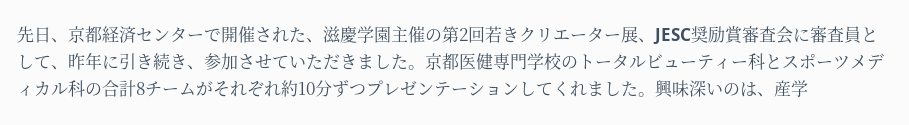先日、京都経済センターで開催された、滋慶学園主催の第2回若きクリエーター展、JESC奨励賞審査会に審査員として、昨年に引き続き、参加させていただきました。京都医健専門学校のトータルビューティー科とスポーツメディカル科の合計8チームがそれぞれ約10分ずつプレゼンテーションしてくれました。興味深いのは、産学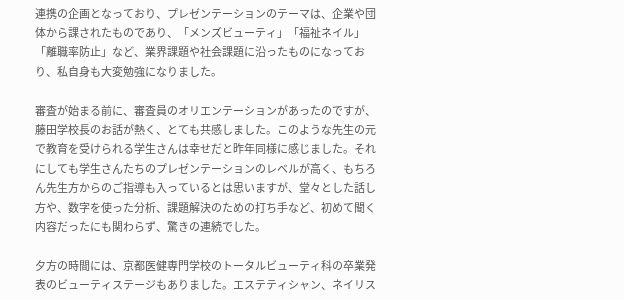連携の企画となっており、プレゼンテーションのテーマは、企業や団体から課されたものであり、「メンズビューティ」「福祉ネイル」「離職率防止」など、業界課題や社会課題に沿ったものになっており、私自身も大変勉強になりました。

審査が始まる前に、審査員のオリエンテーションがあったのですが、藤田学校長のお話が熱く、とても共感しました。このような先生の元で教育を受けられる学生さんは幸せだと昨年同様に感じました。それにしても学生さんたちのプレゼンテーションのレベルが高く、もちろん先生方からのご指導も入っているとは思いますが、堂々とした話し方や、数字を使った分析、課題解決のための打ち手など、初めて聞く内容だったにも関わらず、驚きの連続でした。

夕方の時間には、京都医健専門学校のトータルビューティ科の卒業発表のビューティステージもありました。エステティシャン、ネイリス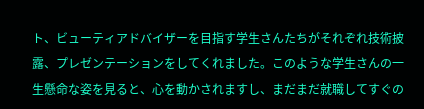ト、ビューティアドバイザーを目指す学生さんたちがそれぞれ技術披露、プレゼンテーションをしてくれました。このような学生さんの一生懸命な姿を見ると、心を動かされますし、まだまだ就職してすぐの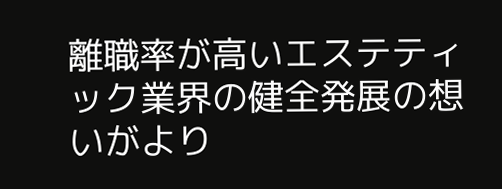離職率が高いエステティック業界の健全発展の想いがより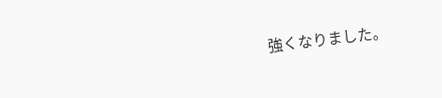強くなりました。